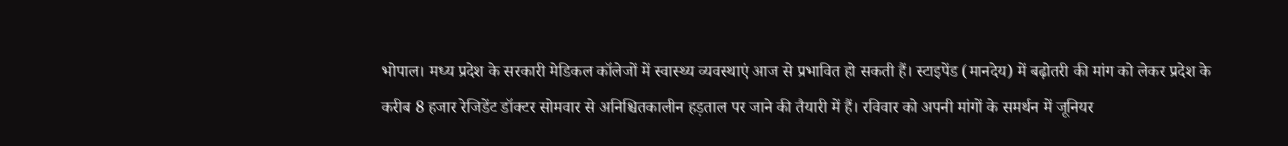भोपाल। मध्य प्रदेश के सरकारी मेडिकल कॉलेजों में स्वास्थ्य व्यवस्थाएं आज से प्रभावित हो सकती हैं। स्टाइपेंड (मानदेय) में बढ़ोतरी की मांग को लेकर प्रदेश के करीब 8 हजार रेजिडेंट डॉक्टर सोमवार से अनिश्चितकालीन हड़ताल पर जाने की तैयारी में हैं। रविवार को अपनी मांगों के समर्थन में जूनियर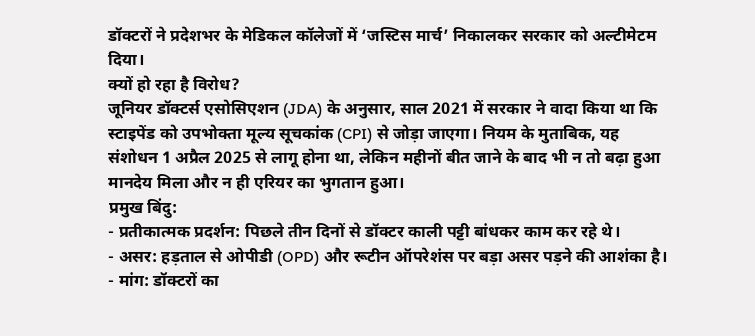डॉक्टरों ने प्रदेशभर के मेडिकल कॉलेजों में ‘जस्टिस मार्च’ निकालकर सरकार को अल्टीमेटम दिया।
क्यों हो रहा है विरोध?
जूनियर डॉक्टर्स एसोसिएशन (JDA) के अनुसार, साल 2021 में सरकार ने वादा किया था कि स्टाइपेंड को उपभोक्ता मूल्य सूचकांक (CPI) से जोड़ा जाएगा। नियम के मुताबिक, यह संशोधन 1 अप्रैल 2025 से लागू होना था, लेकिन महीनों बीत जाने के बाद भी न तो बढ़ा हुआ मानदेय मिला और न ही एरियर का भुगतान हुआ।
प्रमुख बिंदु:
- प्रतीकात्मक प्रदर्शन: पिछले तीन दिनों से डॉक्टर काली पट्टी बांधकर काम कर रहे थे।
- असर: हड़ताल से ओपीडी (OPD) और रूटीन ऑपरेशंस पर बड़ा असर पड़ने की आशंका है।
- मांग: डॉक्टरों का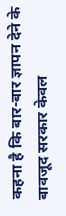कहना है कि बार-बार ज्ञापन देने के बावजूद सरकार केवल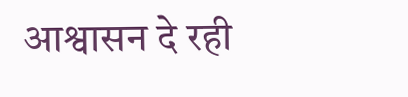आश्वासन दे रही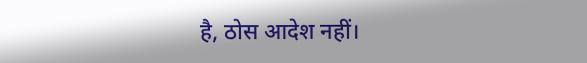है, ठोस आदेश नहीं।